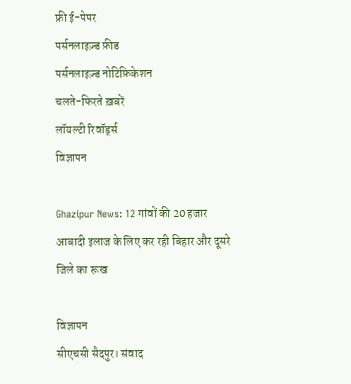फ्री ई-पेपर
पर्सनलाइज़्ड फ़ीड
पर्सनलाइज़्ड नोटिफ़िकेशन
चलते-फिरते ख़बरें
लॉयल्टी रिवॉर्ड्स
विज्ञापन

Ghazipur News: 12 गांवों की 20 हजार आबादी इलाज के लिए कर रही बिहार और दूसरे जिले का रूख

विज्ञापन
सीएचसी सैदपुर। संवाद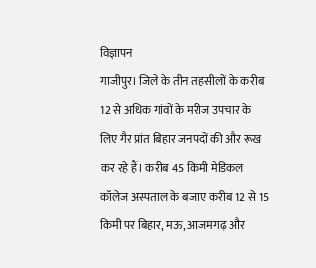विज्ञापन
गाजीपुर। जिले के तीन तहसीलों के करीब 12 से अधिक गांवों के मरीज उपचार के लिए गैर प्रांत बिहार जनपदों की और रूख कर रहे हैं। करीब 45 किमी मेडिकल कॉलेज अस्पताल के बजाए करीब 12 से 15 किमी पर बिहार, मऊ, आजमगढ़ और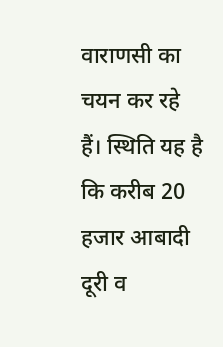वाराणसी का चयन कर रहे हैं। स्थिति यह है कि करीब 20 हजार आबादी दूरी व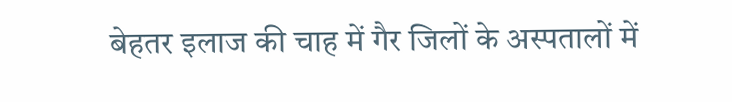बेहतर इलाज की चाह में गैर जिलों के अस्पतालों में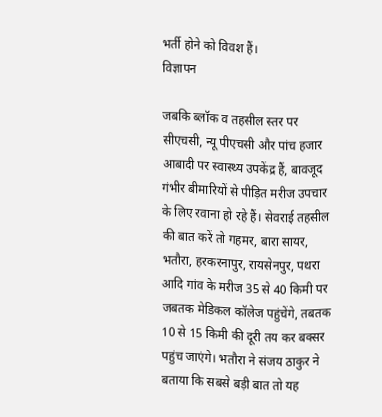भर्ती होने को विवश हैं।
विज्ञापन

जबकि ब्लॉक व तहसील स्तर पर सीएचसी, न्यू पीएचसी और पांच हजार आबादी पर स्वास्थ्य उपकेंद्र हैं, बावजूद गंभीर बीमारियों से पीड़ित मरीज उपचार के लिए रवाना हो रहे हैं। सेवराई तहसील की बात करें तो गहमर, बारा सायर, भतौरा, हरकरनापुर, रायसेनपुर, पथरा आदि गांव के मरीज 35 से 40 किमी पर जबतक मेडिकल कॉलेज पहुंचेंगे, तबतक 10 से 15 किमी की दूरी तय कर बक्सर पहुंच जाएंगे। भतौरा ने संजय ठाकुर ने बताया कि सबसे बड़ी बात तो यह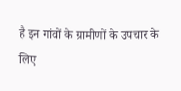है इन गांवों के ग्रामीणों के उपचार के लिए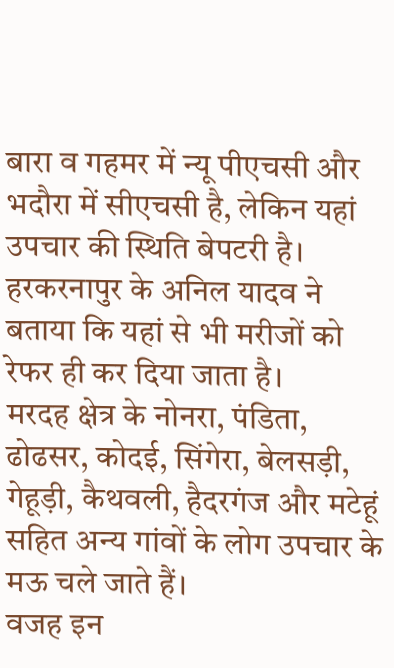बारा व गहमर में न्यू पीएचसी और भदौरा में सीएचसी है, लेकिन यहां उपचार की स्थिति बेपटरी है। हरकरनापुर के अनिल यादव ने बताया कि यहां से भी मरीजों को रेफर ही कर दिया जाता है।
मरदह क्षेत्र के नोनरा, पंडिता, ढोढसर, कोदई, सिंगेरा, बेलसड़ी, गेहूड़ी, कैथवली, हैदरगंज और मटेहूं सहित अन्य गांवों के लोग उपचार के मऊ चले जाते हैं।
वजह इन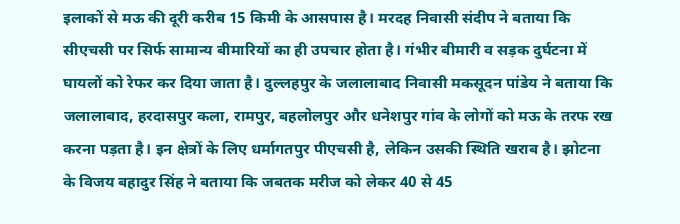इलाकों से मऊ की दूरी करीब 15 किमी के आसपास है। मरदह निवासी संदीप ने बताया कि सीएचसी पर सिर्फ सामान्य बीमारियों का ही उपचार होता है। गंभीर बीमारी व सड़क दुर्घटना में घायलों को रेफर कर दिया जाता है। दुल्लहपुर के जलालाबाद निवासी मकसूदन पांडेय ने बताया कि जलालाबाद, हरदासपुर कला, रामपुर, बहलोलपुर और धनेशपुर गांव के लोगों को मऊ के तरफ रख करना पड़ता है। इन क्षेत्रों के लिए धर्मागतपुर पीएचसी है, लेकिन उसकी स्थिति खराब है। झोटना के विजय बहादुर सिंह ने बताया कि जबतक मरीज को लेकर 40 से 45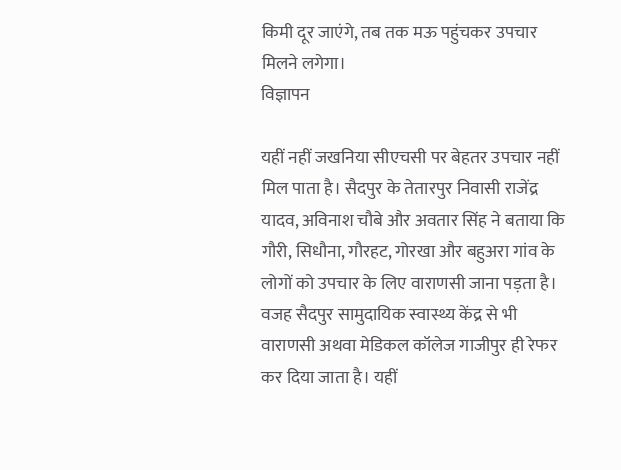किमी दूर जाएंगे, तब तक मऊ पहुंचकर उपचार मिलने लगेगा।
विज्ञापन

यहीं नहीं जखनिया सीएचसी पर बेहतर उपचार नहीं मिल पाता है। सैदपुर के तेतारपुर निवासी राजेंद्र यादव, अविनाश चौबे और अवतार सिंह ने बताया कि गौरी, सिधौना, गौरहट, गोरखा और बहुअरा गांव के लोगों को उपचार के लिए वाराणसी जाना पड़ता है। वजह सैदपुर सामुदायिक स्वास्थ्य केंद्र से भी वाराणसी अथवा मेडिकल कॉलेज गाजीपुर ही रेफर कर दिया जाता है। यहीं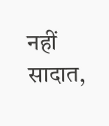नहीं सादात,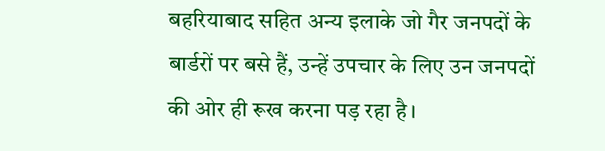बहरियाबाद सहित अन्य इलाके जो गैर जनपदों के बार्डरों पर बसे हैं, उन्हें उपचार के लिए उन जनपदों की ओर ही रूख करना पड़ रहा है।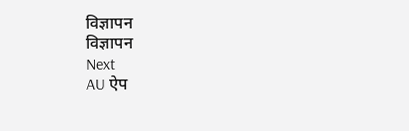विज्ञापन
विज्ञापन
Next
AU ऐप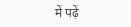में पढ़ें